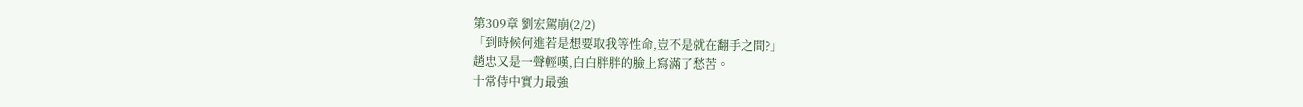第309章 劉宏駕崩(2/2)
「到時候何進若是想要取我等性命,豈不是就在翻手之間?」
趙忠又是一聲輕嘆,白白胖胖的臉上寫滿了愁苦。
十常侍中實力最強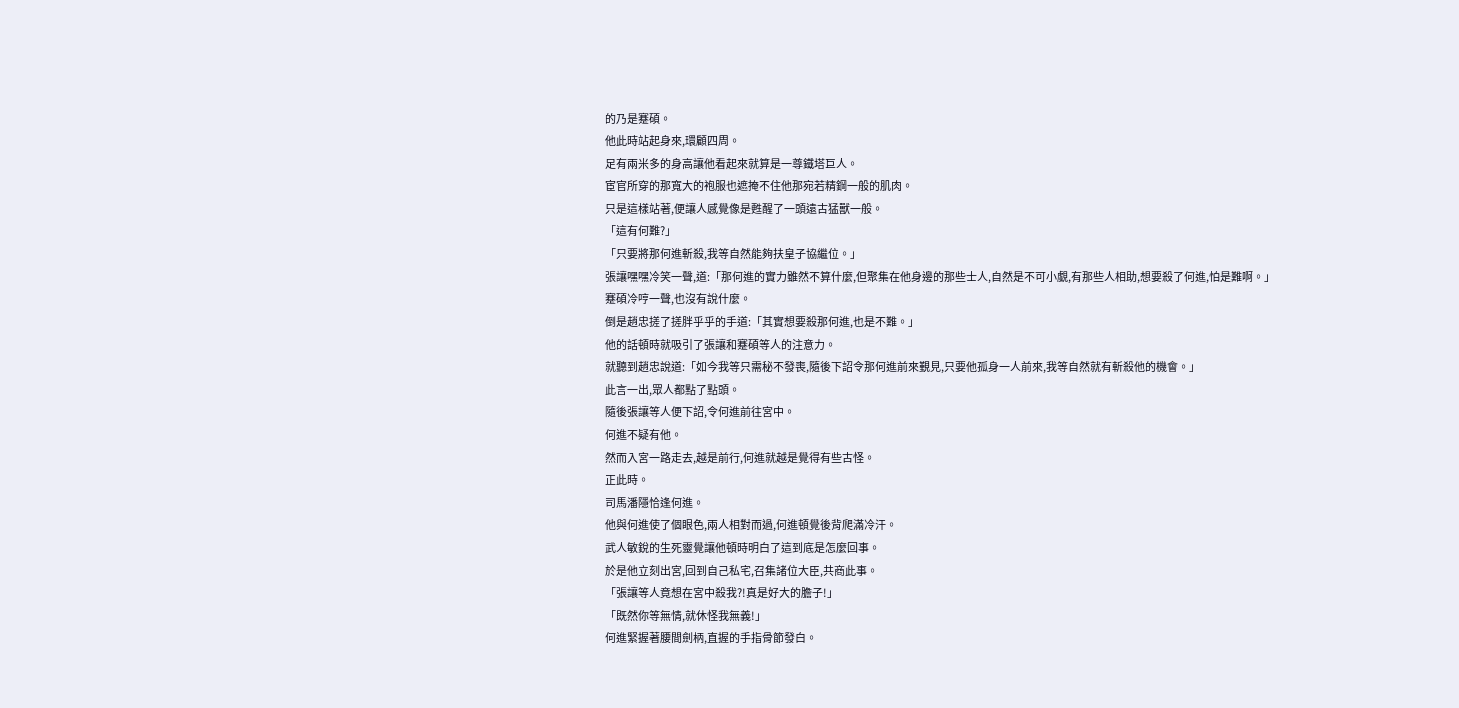的乃是蹇碩。
他此時站起身來,環顧四周。
足有兩米多的身高讓他看起來就算是一尊鐵塔巨人。
宦官所穿的那寬大的袍服也遮掩不住他那宛若精鋼一般的肌肉。
只是這樣站著,便讓人感覺像是甦醒了一頭遠古猛獸一般。
「這有何難?」
「只要將那何進斬殺,我等自然能夠扶皇子協繼位。」
張讓嘿嘿冷笑一聲,道:「那何進的實力雖然不算什麼,但聚集在他身邊的那些士人,自然是不可小覷,有那些人相助,想要殺了何進,怕是難啊。」
蹇碩冷哼一聲,也沒有說什麼。
倒是趙忠搓了搓胖乎乎的手道:「其實想要殺那何進,也是不難。」
他的話頓時就吸引了張讓和蹇碩等人的注意力。
就聽到趙忠說道:「如今我等只需秘不發喪,隨後下詔令那何進前來覲見,只要他孤身一人前來,我等自然就有斬殺他的機會。」
此言一出,眾人都點了點頭。
隨後張讓等人便下詔,令何進前往宮中。
何進不疑有他。
然而入宮一路走去,越是前行,何進就越是覺得有些古怪。
正此時。
司馬潘隱恰逢何進。
他與何進使了個眼色,兩人相對而過,何進頓覺後背爬滿冷汗。
武人敏銳的生死靈覺讓他頓時明白了這到底是怎麼回事。
於是他立刻出宮,回到自己私宅,召集諸位大臣,共商此事。
「張讓等人竟想在宮中殺我?!真是好大的膽子!」
「既然你等無情,就休怪我無義!」
何進緊握著腰間劍柄,直握的手指骨節發白。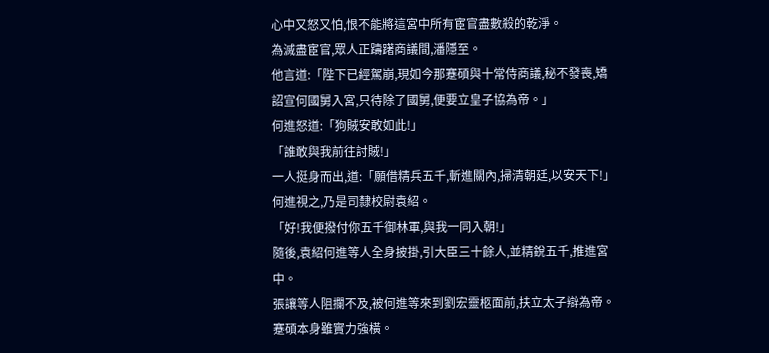心中又怒又怕,恨不能將這宮中所有宦官盡數殺的乾淨。
為滅盡宦官,眾人正躊躇商議間,潘隱至。
他言道:「陛下已經駕崩,現如今那蹇碩與十常侍商議,秘不發喪,矯詔宣何國舅入宮,只待除了國舅,便要立皇子協為帝。」
何進怒道:「狗賊安敢如此!」
「誰敢與我前往討賊!」
一人挺身而出,道:「願借精兵五千,斬進關內,掃清朝廷,以安天下!」
何進視之,乃是司隸校尉袁紹。
「好!我便撥付你五千御林軍,與我一同入朝!」
隨後,袁紹何進等人全身披掛,引大臣三十餘人,並精銳五千,推進宮中。
張讓等人阻攔不及,被何進等來到劉宏靈柩面前,扶立太子辯為帝。
蹇碩本身雖實力強橫。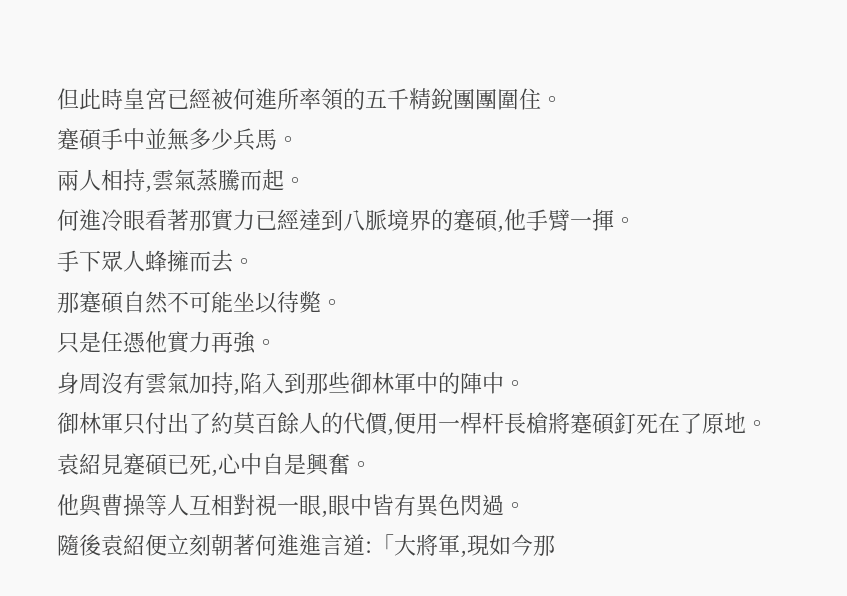但此時皇宮已經被何進所率領的五千精銳團團圍住。
蹇碩手中並無多少兵馬。
兩人相持,雲氣蒸騰而起。
何進冷眼看著那實力已經達到八脈境界的蹇碩,他手臂一揮。
手下眾人蜂擁而去。
那蹇碩自然不可能坐以待斃。
只是任憑他實力再強。
身周沒有雲氣加持,陷入到那些御林軍中的陣中。
御林軍只付出了約莫百餘人的代價,便用一桿杆長槍將蹇碩釘死在了原地。
袁紹見蹇碩已死,心中自是興奮。
他與曹操等人互相對視一眼,眼中皆有異色閃過。
隨後袁紹便立刻朝著何進進言道:「大將軍,現如今那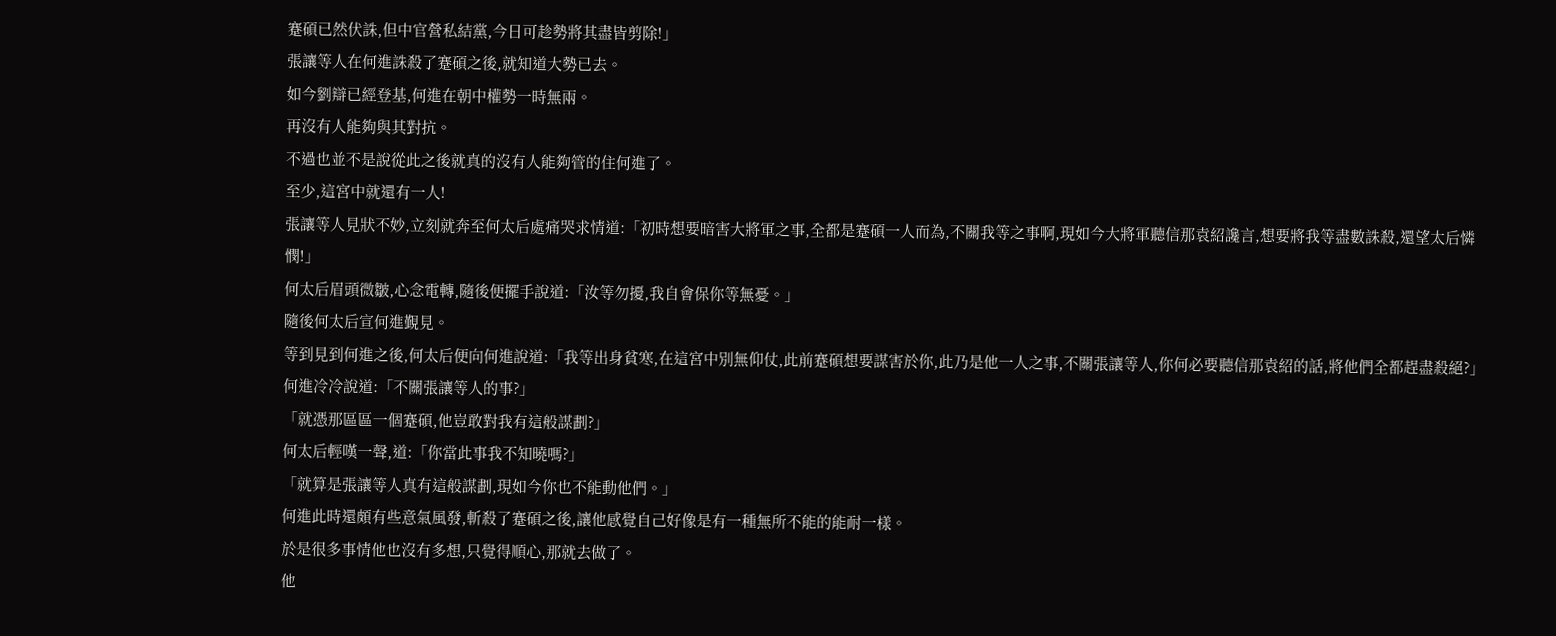蹇碩已然伏誅,但中官營私結黨,今日可趁勢將其盡皆剪除!」
張讓等人在何進誅殺了蹇碩之後,就知道大勢已去。
如今劉辯已經登基,何進在朝中權勢一時無兩。
再沒有人能夠與其對抗。
不過也並不是說從此之後就真的沒有人能夠管的住何進了。
至少,這宮中就還有一人!
張讓等人見狀不妙,立刻就奔至何太后處痛哭求情道:「初時想要暗害大將軍之事,全都是蹇碩一人而為,不關我等之事啊,現如今大將軍聽信那袁紹讒言,想要將我等盡數誅殺,還望太后憐憫!」
何太后眉頭微皺,心念電轉,隨後便擺手說道:「汝等勿擾,我自會保你等無憂。」
隨後何太后宣何進覲見。
等到見到何進之後,何太后便向何進說道:「我等出身貧寒,在這宮中別無仰仗,此前蹇碩想要謀害於你,此乃是他一人之事,不關張讓等人,你何必要聽信那袁紹的話,將他們全都趕盡殺絕?」
何進冷冷說道:「不關張讓等人的事?」
「就憑那區區一個蹇碩,他豈敢對我有這般謀劃?」
何太后輕嘆一聲,道:「你當此事我不知曉嗎?」
「就算是張讓等人真有這般謀劃,現如今你也不能動他們。」
何進此時還頗有些意氣風發,斬殺了蹇碩之後,讓他感覺自己好像是有一種無所不能的能耐一樣。
於是很多事情他也沒有多想,只覺得順心,那就去做了。
他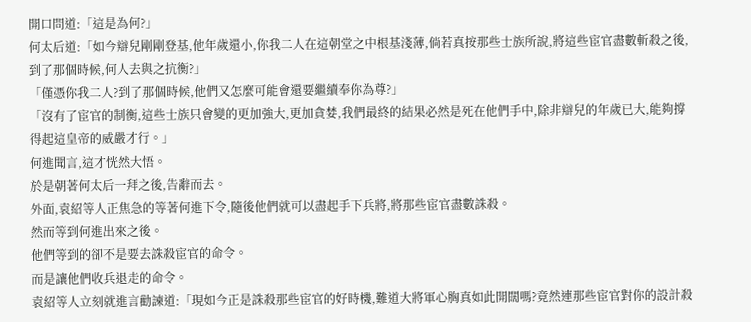開口問道:「這是為何?」
何太后道:「如今辯兒剛剛登基,他年歲還小,你我二人在這朝堂之中根基淺薄,倘若真按那些士族所說,將這些宦官盡數斬殺之後,到了那個時候,何人去與之抗衡?」
「僅憑你我二人?到了那個時候,他們又怎麼可能會還要繼續奉你為尊?」
「沒有了宦官的制衡,這些士族只會變的更加強大,更加貪婪,我們最終的結果必然是死在他們手中,除非辯兒的年歲已大,能夠撐得起這皇帝的威嚴才行。」
何進聞言,這才恍然大悟。
於是朝著何太后一拜之後,告辭而去。
外面,袁紹等人正焦急的等著何進下令,隨後他們就可以盡起手下兵將,將那些宦官盡數誅殺。
然而等到何進出來之後。
他們等到的卻不是要去誅殺宦官的命令。
而是讓他們收兵退走的命令。
袁紹等人立刻就進言勸諫道:「現如今正是誅殺那些宦官的好時機,難道大將軍心胸真如此開闊嗎?竟然連那些宦官對你的設計殺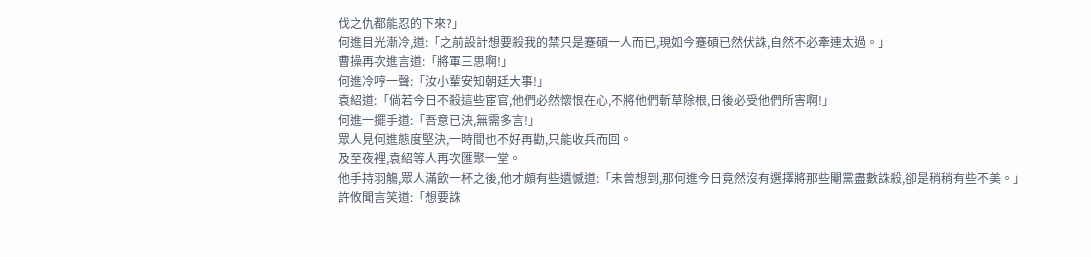伐之仇都能忍的下來?」
何進目光漸冷,道:「之前設計想要殺我的禁只是蹇碩一人而已,現如今蹇碩已然伏誅,自然不必牽連太過。」
曹操再次進言道:「將軍三思啊!」
何進冷哼一聲:「汝小輩安知朝廷大事!」
袁紹道:「倘若今日不殺這些宦官,他們必然懷恨在心,不將他們斬草除根,日後必受他們所害啊!」
何進一擺手道:「吾意已決,無需多言!」
眾人見何進態度堅決,一時間也不好再勸,只能收兵而回。
及至夜裡,袁紹等人再次匯聚一堂。
他手持羽觴,眾人滿飲一杯之後,他才頗有些遺憾道:「未曾想到,那何進今日竟然沒有選擇將那些閹黨盡數誅殺,卻是稍稍有些不美。」
許攸聞言笑道:「想要誅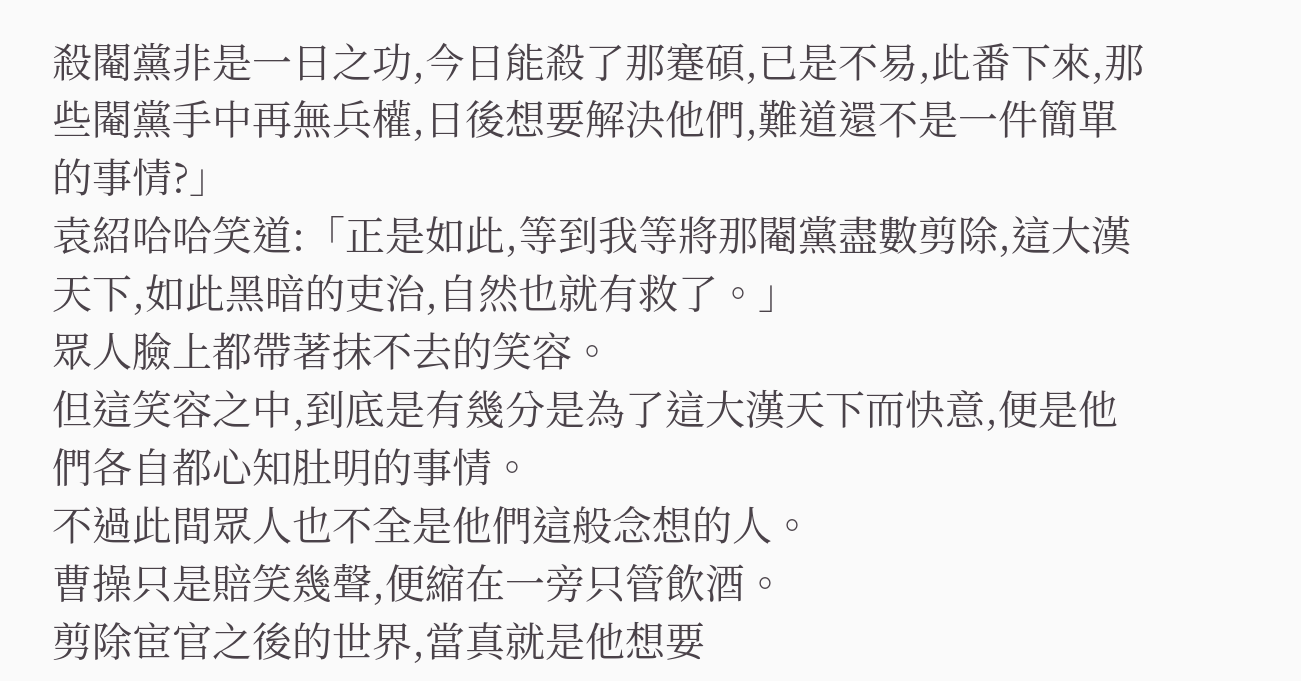殺閹黨非是一日之功,今日能殺了那蹇碩,已是不易,此番下來,那些閹黨手中再無兵權,日後想要解決他們,難道還不是一件簡單的事情?」
袁紹哈哈笑道:「正是如此,等到我等將那閹黨盡數剪除,這大漢天下,如此黑暗的吏治,自然也就有救了。」
眾人臉上都帶著抹不去的笑容。
但這笑容之中,到底是有幾分是為了這大漢天下而快意,便是他們各自都心知肚明的事情。
不過此間眾人也不全是他們這般念想的人。
曹操只是賠笑幾聲,便縮在一旁只管飲酒。
剪除宦官之後的世界,當真就是他想要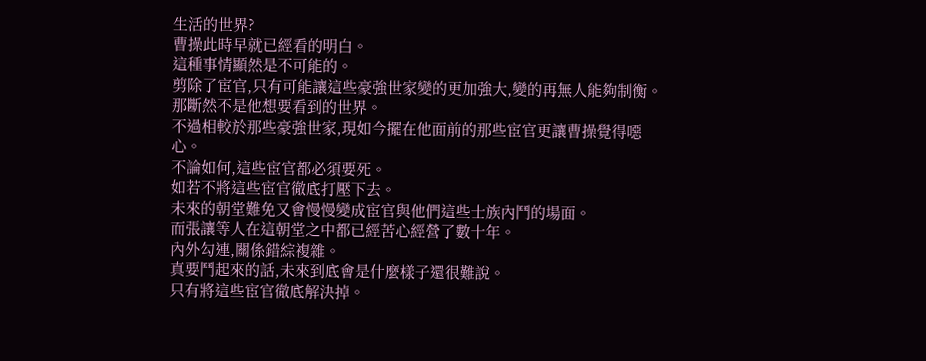生活的世界?
曹操此時早就已經看的明白。
這種事情顯然是不可能的。
剪除了宦官,只有可能讓這些豪強世家變的更加強大,變的再無人能夠制衡。
那斷然不是他想要看到的世界。
不過相較於那些豪強世家,現如今擺在他面前的那些宦官更讓曹操覺得噁心。
不論如何,這些宦官都必須要死。
如若不將這些宦官徹底打壓下去。
未來的朝堂難免又會慢慢變成宦官與他們這些士族內鬥的場面。
而張讓等人在這朝堂之中都已經苦心經營了數十年。
內外勾連,關係錯綜複雜。
真要鬥起來的話,未來到底會是什麼樣子還很難說。
只有將這些宦官徹底解決掉。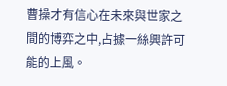曹操才有信心在未來與世家之間的博弈之中,占據一絲興許可能的上風。